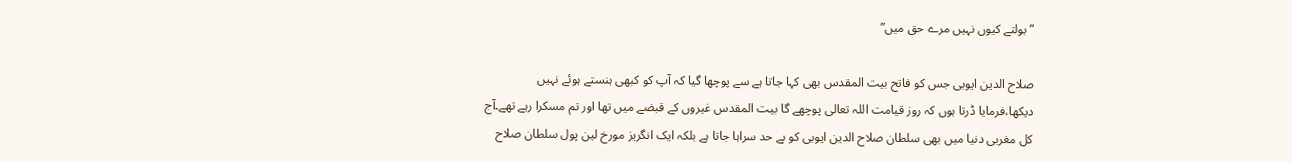”بولتے کیوں نہیں مرے حق میں”

صلاح الدین ایوبی جس کو فاتح بیت المقدس بھی کہا جاتا ہے سے پوچھا گیا کہ آپ کو کبھی ہنستے ہوئے نہیں دیکھا،فرمایا ڈرتا ہوں کہ روز قیامت اللہ تعالی پوچھے گا بیت المقدس غیروں کے قبضے میں تھا اور تم مسکرا رہے تھے۔آج کل مغربی دنیا میں بھی سلطان صلاح الدین ایوبی کو بے حد سراہا جاتا ہے بلکہ ایک انگریز مورخ لین پول سلطان صلاح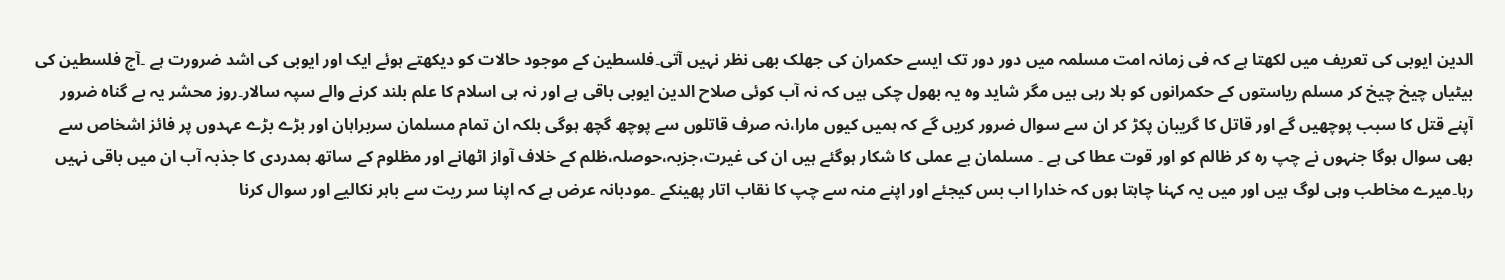الدین ایوبی کی تعریف میں لکھتا ہے کہ فی زمانہ امت مسلمہ میں دور دور تک ایسے حکمران کی جھلک بھی نظر نہیں آتی۔فلسطین کے موجود حالات کو دیکھتے ہوئے ایک اور ایوبی کی اشد ضرورت ہے ۔آج فلسطین کی بیٹیاں چیخ چیخ کر مسلم ریاستوں کے حکمرانوں کو بلا رہی ہیں مگر شاید وہ یہ بھول چکی ہیں کہ نہ آب کوئی صلاح الدین ایوبی باقی ہے اور نہ ہی اسلام کا علم بلند کرنے والے سپہ سالار۔روز محشر یہ بے گناہ ضرور آپنے قتل کا سبب پوچھیں گے اور قاتل کا گریبان پکڑ کر ان سے سوال ضرور کریں گے کہ ہمیں کیوں مارا،نہ صرف قاتلوں سے پوچھ گچھ ہوگی بلکہ ان تمام مسلمان سربراہان اور بڑے بڑے عہدوں پر فائز اشخاص سے بھی سوال ہوگا جنہوں نے چپ رہ کر ظالم کو اور قوت عطا کی ہے ۔ مسلمان بے عملی کا شکار ہوگئے ہیں ان کی غیرت،جزبہ،حوصلہ،ظلم کے خلاف آواز اٹھانے اور مظلوم کے ساتھ ہمدردی کا جذبہ آب ان میں باقی نہیں رہا۔میرے مخاطب وہی لوگ ہیں اور میں یہ کہنا چاہتا ہوں کہ خدارا اب بس کیجئے اور اپنے منہ سے چپ کا نقاب اتار پھینکے ۔مودبانہ عرض ہے کہ اپنا سر ریت سے باہر نکالیے اور سوال کرنا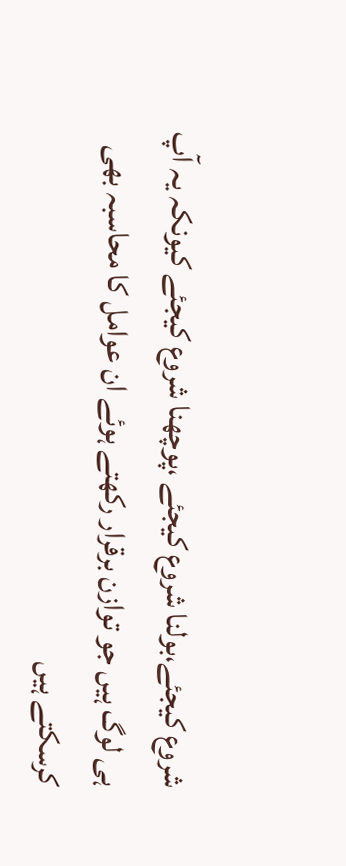شروع کیجئے،بولنا شروع کیجئے ،پوچھنا شروع کیجئے کیونکہ یہ آپ ہی لوگ ہیں جو توازن برقرار رکھتے ہوئے ان عوامل کا محاسبہ بھی کرسکتے ہیں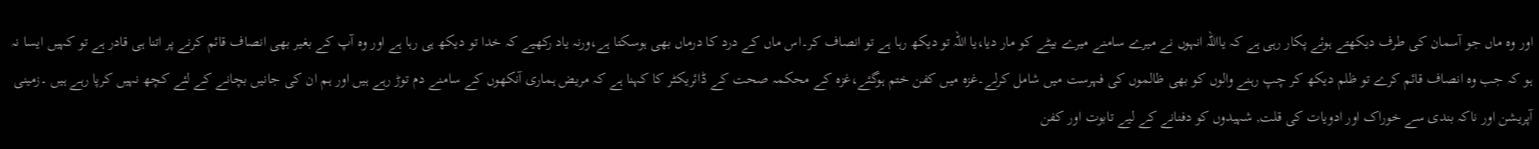اور وہ ماں جو آسمان کی طرف دیکھتے ہوئے پکار رہی ہے کہ یااللہ انہوں نے میرے سامنے میرے بیٹے کو مار دیا،یا اللہ تو دیکھ رہا ہے تو انصاف کر۔اس ماں کے درد کا درماں بھی ہوسکتا ہے،ورنہ یاد رکھیے کہ خدا تو دیکھ ہی رہا ہے اور وہ آپ کے بغیر بھی انصاف قائم کرنے پر اتنا ہی قادر ہے تو کہیں ایسا نہ ہو کہ جب وہ انصاف قائم کرے تو ظلم دیکھ کر چپ رہنے والوں کو بھی ظالموں کی فہرست میں شامل کرلے۔غزہ میں کفن ختم ہوگئے،غزہ کے محکمہ صحت کے ڈائریکٹر کا کہنا ہے کہ مریض ہماری آنکھوں کے سامنے دم توڑ رہے ہیں اور ہم ان کی جانیں بچانے کے لئے کچھ نہیں کرپا رہے ہیں ۔زمینی آپریشن اور ناکہ بندی سے خوراک اور ادویات کی قلت, شہیدوں کو دفنانے کے لیے تابوت اور کفن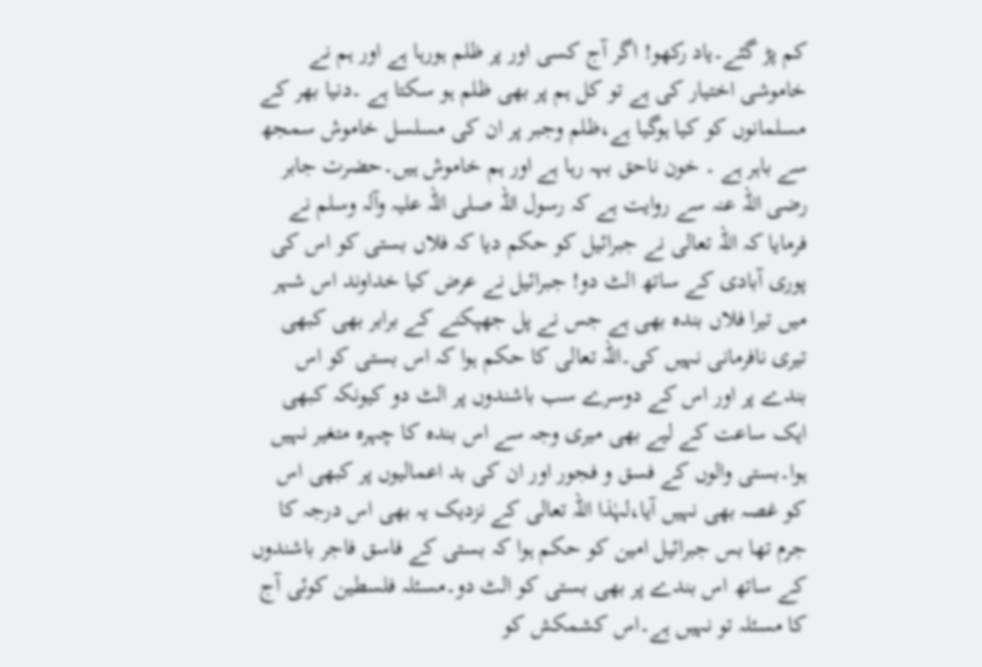کم پڑ گئے۔یاد رکھو! اگر آج کسی اور پر ظلم ہورہا ہے اور ہم نے خاموشی اختیار کی ہے تو کل ہم پر بھی ظلم ہو سکتا ہے ۔دنیا بھر کے مسلمانوں کو کیا ہوگیا ہے،ظلم وجبر پر ان کی مسلسل خاموش سمجھ سے باہر ہے ۔ خون ناحق بہہ رہا ہے اور ہم خاموش ہیں۔حضرت جابر رضی اللہ عنہ سے روایت ہے کہ رسول اللہ صلی اللہ علیہ وآلہ وسلم نے فرمایا کہ اللہ تعالی نے جبرائیل کو حکم دیا کہ فلاں بستی کو اس کی پوری آبادی کے ساتھ الٹ دو! جبرائیل نے عرض کیا خداوند اس شہر میں تیرا فلاں بندہ بھی ہے جس نے پل جھپکنے کے برابر بھی کبھی تیری نافرمانی نہیں کی۔اللہ تعالی کا حکم ہوا کہ اس بستی کو اس بندے پر اور اس کے دوسرے سب باشندوں پر الٹ دو کیونکہ کبھی ایک ساعت کے لیے بھی میری وجہ سے اس بندہ کا چہرہ متغیر نہیں ہوا۔بستی والوں کے فسق و فجور اور ان کی بد اعمالیوں پر کبھی اس کو غصہ بھی نہیں آیا،لہٰذا اللہ تعالی کے نزدیک یہ بھی اس درجہ کا جرم تھا بس جبرائیل امین کو حکم ہوا کہ بستی کے فاسق فاجر باشندوں کے ساتھ اس بندے پر بھی بستی کو الٹ دو۔مسئلہ فلسطین کوئی آج کا مسئلہ تو نہیں ہے۔اس کشمکش کو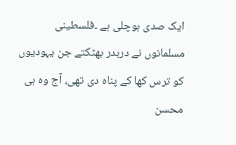ایک صدی ہوچلی ہے ۔فلسطینی مسلمانوں نے دربدر بھٹکتے جن یہودیوں کو ترس کھا کے پناہ دی تھی، آج وہ ہی محسن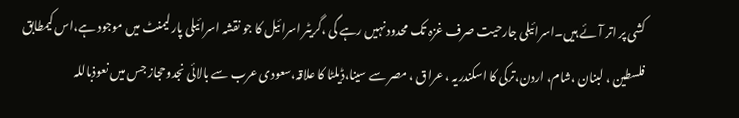کشی پر اتر آئے ہیں۔اسرائیلی جارحیت صرف غزہ تک محدود نہیں رہے گی ،گریٹر اسرائیل کا جو نقشہ اسرائیلی پارلیمنٹ میں موجود ہے،اس کیمطابق فلسطین ، لبنان ،شام، اردن،ترکی کا اسکندریہ ، عراق ، مصر سے سینا،ڈیلٹا کا علاقہ،سعودی عرب سے بالائی نجدوحجاز جس میں نعوذباللہ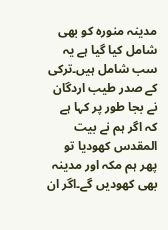مدینہ منورہ کو بھی شامل کیا گیا ہے یہ سب شامل ہیں۔ترکی کے صدر طیب اردگان نے بجا طور پر کہا ہے کہ اگر ہم نے بیت المقدس کھودیا تو پھر ہم مکہ اور مدینہ بھی کھودیں گے۔اگر ان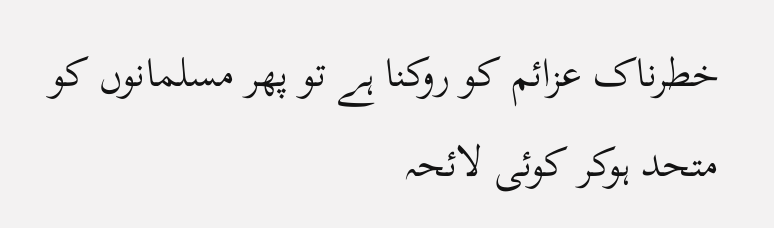خطرناک عزائم کو روکنا ہے تو پھر مسلمانوں کو متحد ہوکر کوئی لائحہ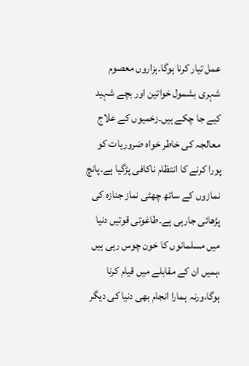عمل تیار کرنا ہوگا۔ہزاروں معصوم شہری بشمول خواتین اور بچے شہید کیے جا چکے ہیں۔زخمیوں کے علاج معالجہ کی خاطر خواہ ضروریات کو پورا کرنے کا انتظام ناکافی پڑگیا ہے۔پانچ نمازوں کے ساتھ چھٹی نماز جنازہ کی پڑھائی جارہی ہے۔طاغوتی قوتیں دنیا میں مسلمانوں کا خون چوس رہی ہیں ،ہمیں ان کے مقابلے میں قیام کرنا ہوگا،ورنہ ہمارا انجام بھی دنیا کی دیگر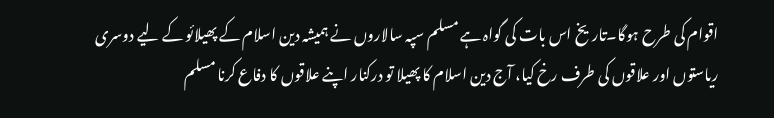اقوام کی طرح ہوگا۔تاریخ اس بات کی گواہ ہے مسلم سپہ سالاروں نے ہمیشہ دین اسلام کے پھیلائو کے لیے دوسری ریاستوں اور علاقوں کی طرف رخ کیا، آج دین اسلام کا پھیلا تو درکنار اپنے علاقوں کا دفاع کرنا مسلم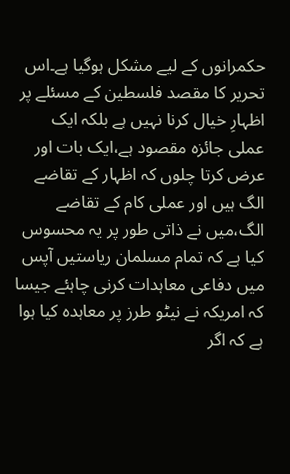حکمرانوں کے لیے مشکل ہوگیا ہے۔اس تحریر کا مقصد فلسطین کے مسئلے پر اظہارِ خیال کرنا نہیں ہے بلکہ ایک عملی جائزہ مقصود ہے،ایک بات اور عرض کرتا چلوں کہ اظہار کے تقاضے الگ ہیں اور عملی کام کے تقاضے الگ،میں نے ذاتی طور پر یہ محسوس کیا ہے کہ تمام مسلمان ریاستیں آپس میں دفاعی معاہدات کرنی چاہئے جیسا کہ امریکہ نے نیٹو طرز پر معاہدہ کیا ہوا ہے کہ اگر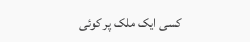کسی ایک ملک پر کوئی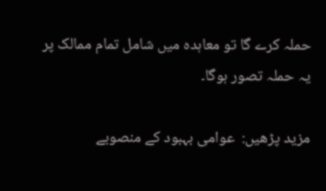حملہ کرے گا تو معاہدہ میں شامل تمام ممالک پر یہ حملہ تصور ہوگا۔

مزید پڑھیں:  عوامی بہبود کے منصوبے